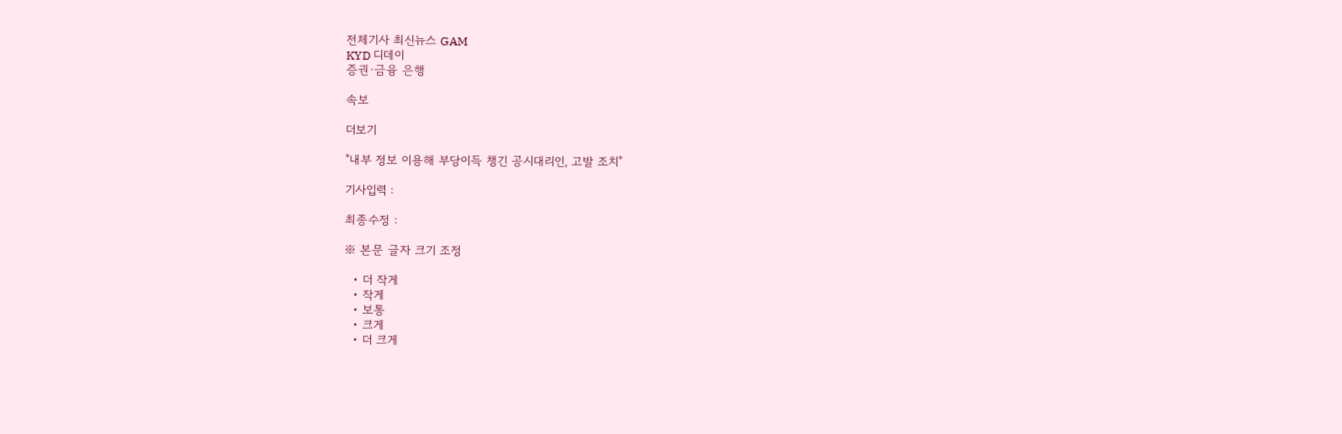전체기사 최신뉴스 GAM
KYD 디데이
증권·금융 은행

속보

더보기

"내부 정보 이용해 부당이득 챙긴 공시대리인, 고발 조치"

기사입력 :

최종수정 :

※ 본문 글자 크기 조정

  • 더 작게
  • 작게
  • 보통
  • 크게
  • 더 크게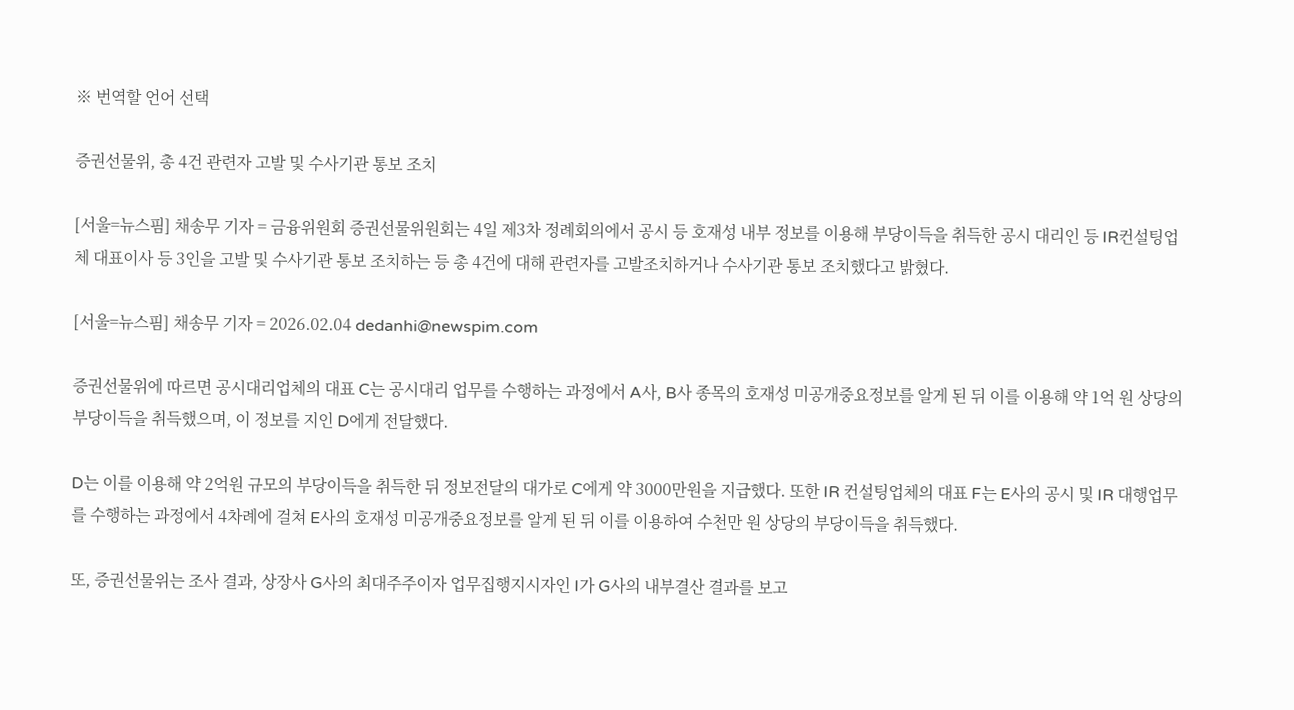※ 번역할 언어 선택

증권선물위, 총 4건 관련자 고발 및 수사기관 통보 조치

[서울=뉴스핌] 채송무 기자 = 금융위원회 증권선물위원회는 4일 제3차 정례회의에서 공시 등 호재성 내부 정보를 이용해 부당이득을 취득한 공시 대리인 등 IR컨설팅업체 대표이사 등 3인을 고발 및 수사기관 통보 조치하는 등 총 4건에 대해 관련자를 고발조치하거나 수사기관 통보 조치했다고 밝혔다.

[서울=뉴스핌] 채송무 기자 = 2026.02.04 dedanhi@newspim.com

증권선물위에 따르면 공시대리업체의 대표 C는 공시대리 업무를 수행하는 과정에서 A사, B사 종목의 호재성 미공개중요정보를 알게 된 뒤 이를 이용해 약 1억 원 상당의 부당이득을 취득했으며, 이 정보를 지인 D에게 전달했다.

D는 이를 이용해 약 2억원 규모의 부당이득을 취득한 뒤 정보전달의 대가로 C에게 약 3000만원을 지급했다. 또한 IR 컨설팅업체의 대표 F는 E사의 공시 및 IR 대행업무를 수행하는 과정에서 4차례에 걸쳐 E사의 호재성 미공개중요정보를 알게 된 뒤 이를 이용하여 수천만 원 상당의 부당이득을 취득했다.

또, 증권선물위는 조사 결과, 상장사 G사의 최대주주이자 업무집행지시자인 I가 G사의 내부결산 결과를 보고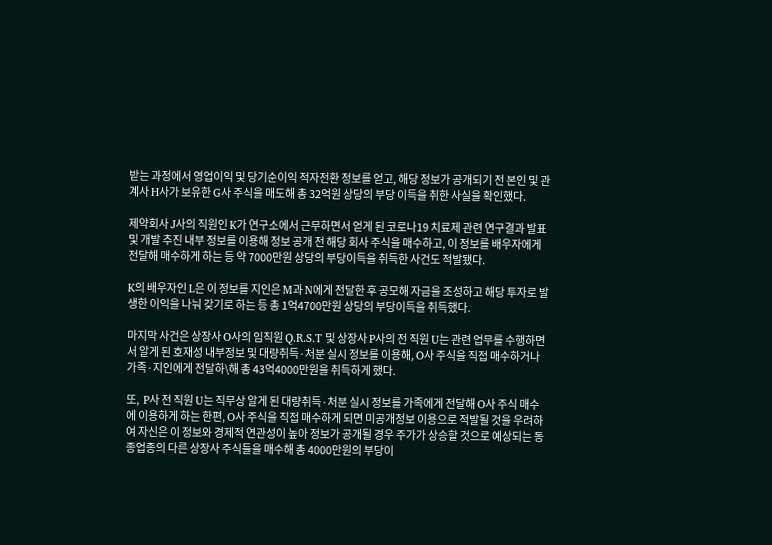받는 과정에서 영업이익 및 당기순이익 적자전환 정보를 얻고, 해당 정보가 공개되기 전 본인 및 관계사 H사가 보유한 G사 주식을 매도해 총 32억원 상당의 부당 이득을 취한 사실을 확인했다.

제약회사 J사의 직원인 K가 연구소에서 근무하면서 얻게 된 코로나19 치료제 관련 연구결과 발표 및 개발 추진 내부 정보를 이용해 정보 공개 전 해당 회사 주식을 매수하고, 이 정보를 배우자에게 전달해 매수하게 하는 등 약 7000만원 상당의 부당이득을 취득한 사건도 적발됐다.

K의 배우자인 L은 이 정보를 지인은 M과 N에게 전달한 후 공모해 자금을 조성하고 해당 투자로 발생한 이익을 나눠 갖기로 하는 등 총 1억4700만원 상당의 부당이득을 취득했다.

마지막 사건은 상장사 O사의 임직원 Q․R․S․T 및 상장사 P사의 전 직원 U는 관련 업무를 수행하면서 알게 된 호재성 내부정보 및 대량취득·처분 실시 정보를 이용해, O사 주식을 직접 매수하거나 가족·지인에게 전달하\해 총 43억4000만원을 취득하게 했다.

또,  P사 전 직원 U는 직무상 알게 된 대량취득·처분 실시 정보를 가족에게 전달해 O사 주식 매수에 이용하게 하는 한편, O사 주식을 직접 매수하게 되면 미공개정보 이용으로 적발될 것을 우려하여 자신은 이 정보와 경제적 연관성이 높아 정보가 공개될 경우 주가가 상승할 것으로 예상되는 동종업종의 다른 상장사 주식들을 매수해 총 4000만원의 부당이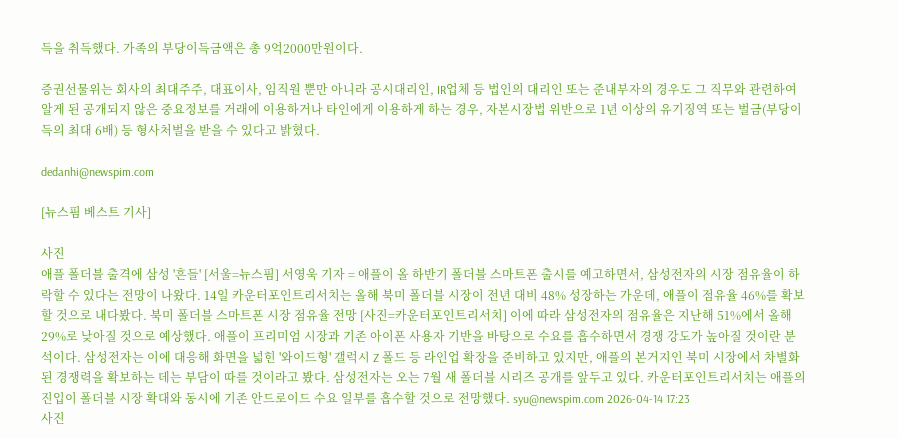득을 취득했다. 가족의 부당이득금액은 총 9억2000만원이다.

증권선물위는 회사의 최대주주, 대표이사, 임직원 뿐만 아니라 공시대리인, IR업체 등 법인의 대리인 또는 준내부자의 경우도 그 직무와 관련하여 알게 된 공개되지 않은 중요정보를 거래에 이용하거나 타인에게 이용하게 하는 경우, 자본시장법 위반으로 1년 이상의 유기징역 또는 벌금(부당이득의 최대 6배) 등 형사처벌을 받을 수 있다고 밝혔다.

dedanhi@newspim.com

[뉴스핌 베스트 기사]

사진
애플 폴더블 출격에 삼성 '흔들' [서울=뉴스핌] 서영욱 기자 = 애플이 올 하반기 폴더블 스마트폰 출시를 예고하면서, 삼성전자의 시장 점유율이 하락할 수 있다는 전망이 나왔다. 14일 카운터포인트리서치는 올해 북미 폴더블 시장이 전년 대비 48% 성장하는 가운데, 애플이 점유율 46%를 확보할 것으로 내다봤다. 북미 폴더블 스마트폰 시장 점유율 전망 [사진=카운터포인트리서치] 이에 따라 삼성전자의 점유율은 지난해 51%에서 올해 29%로 낮아질 것으로 예상했다. 애플이 프리미엄 시장과 기존 아이폰 사용자 기반을 바탕으로 수요를 흡수하면서 경쟁 강도가 높아질 것이란 분석이다. 삼성전자는 이에 대응해 화면을 넓힌 '와이드형' 갤럭시 Z 폴드 등 라인업 확장을 준비하고 있지만, 애플의 본거지인 북미 시장에서 차별화된 경쟁력을 확보하는 데는 부담이 따를 것이라고 봤다. 삼성전자는 오는 7월 새 폴더블 시리즈 공개를 앞두고 있다. 카운터포인트리서치는 애플의 진입이 폴더블 시장 확대와 동시에 기존 안드로이드 수요 일부를 흡수할 것으로 전망했다. syu@newspim.com 2026-04-14 17:23
사진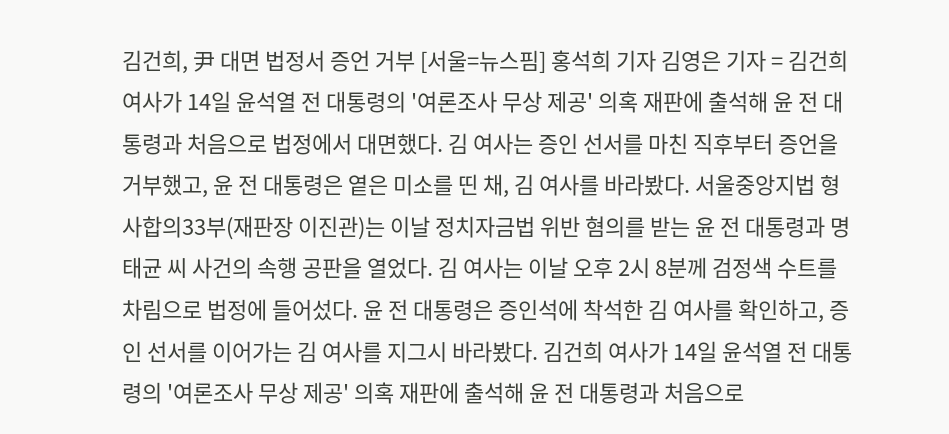김건희, 尹 대면 법정서 증언 거부 [서울=뉴스핌] 홍석희 기자 김영은 기자 = 김건희 여사가 14일 윤석열 전 대통령의 '여론조사 무상 제공' 의혹 재판에 출석해 윤 전 대통령과 처음으로 법정에서 대면했다. 김 여사는 증인 선서를 마친 직후부터 증언을 거부했고, 윤 전 대통령은 옅은 미소를 띤 채, 김 여사를 바라봤다. 서울중앙지법 형사합의33부(재판장 이진관)는 이날 정치자금법 위반 혐의를 받는 윤 전 대통령과 명태균 씨 사건의 속행 공판을 열었다. 김 여사는 이날 오후 2시 8분께 검정색 수트를 차림으로 법정에 들어섰다. 윤 전 대통령은 증인석에 착석한 김 여사를 확인하고, 증인 선서를 이어가는 김 여사를 지그시 바라봤다. 김건희 여사가 14일 윤석열 전 대통령의 '여론조사 무상 제공' 의혹 재판에 출석해 윤 전 대통령과 처음으로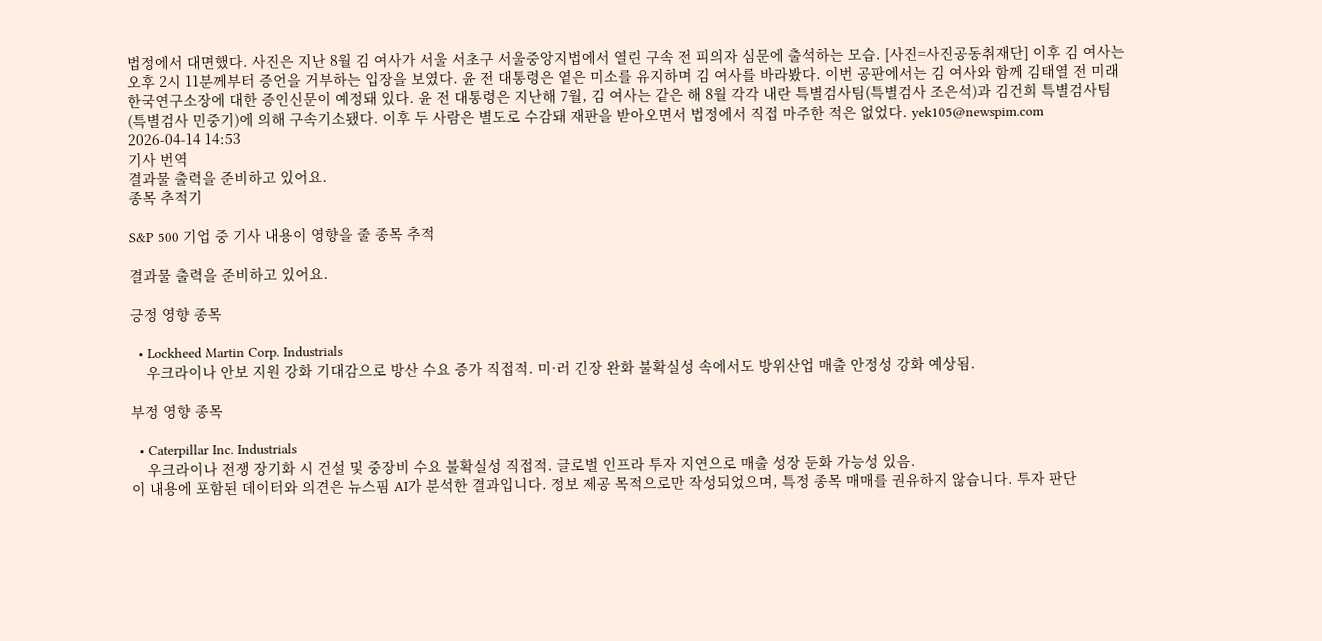법정에서 대면했다. 사진은 지난 8월 김 여사가 서울 서초구 서울중앙지법에서 열린 구속 전 피의자 심문에 출석하는 모습. [사진=사진공동취재단] 이후 김 여사는 오후 2시 11분께부터 증언을 거부하는 입장을 보였다. 윤 전 대통령은 옅은 미소를 유지하며 김 여사를 바라봤다. 이번 공판에서는 김 여사와 함께 김태열 전 미래한국연구소장에 대한 증인신문이 예정돼 있다. 윤 전 대통령은 지난해 7월, 김 여사는 같은 해 8월 각각 내란 특별검사팀(특별검사 조은석)과 김건희 특별검사팀(특별검사 민중기)에 의해 구속기소됐다. 이후 두 사람은 별도로 수감돼 재판을 받아오면서 법정에서 직접 마주한 적은 없었다. yek105@newspim.com   2026-04-14 14:53
기사 번역
결과물 출력을 준비하고 있어요.
종목 추적기

S&P 500 기업 중 기사 내용이 영향을 줄 종목 추적

결과물 출력을 준비하고 있어요.

긍정 영향 종목

  • Lockheed Martin Corp. Industrials
    우크라이나 안보 지원 강화 기대감으로 방산 수요 증가 직접적. 미·러 긴장 완화 불확실성 속에서도 방위산업 매출 안정성 강화 예상됨.

부정 영향 종목

  • Caterpillar Inc. Industrials
    우크라이나 전쟁 장기화 시 건설 및 중장비 수요 불확실성 직접적. 글로벌 인프라 투자 지연으로 매출 성장 둔화 가능성 있음.
이 내용에 포함된 데이터와 의견은 뉴스핌 AI가 분석한 결과입니다. 정보 제공 목적으로만 작성되었으며, 특정 종목 매매를 권유하지 않습니다. 투자 판단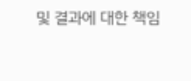및 결과에 대한 책임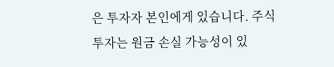은 투자자 본인에게 있습니다. 주식 투자는 원금 손실 가능성이 있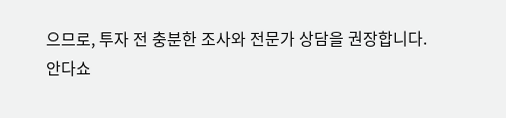으므로, 투자 전 충분한 조사와 전문가 상담을 권장합니다.
안다쇼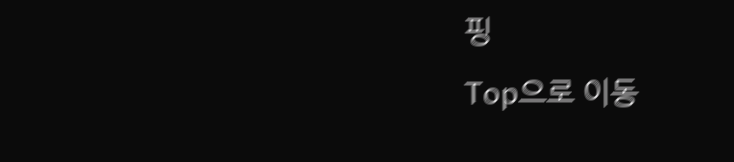핑
Top으로 이동